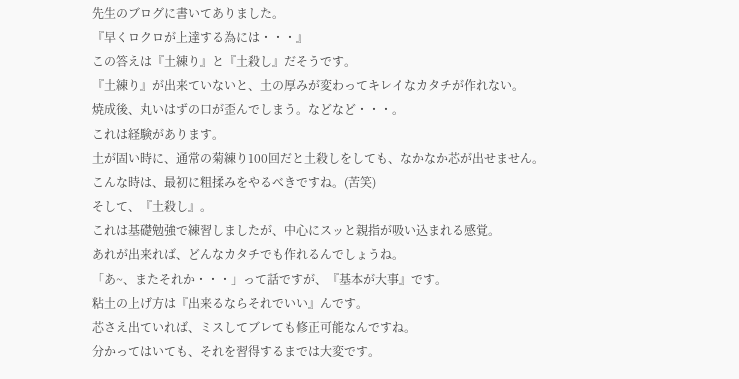先生のブログに書いてありました。
『早くロクロが上達する為には・・・』
この答えは『土練り』と『土殺し』だそうです。
『土練り』が出来ていないと、土の厚みが変わってキレイなカタチが作れない。
焼成後、丸いはずの口が歪んでしまう。などなど・・・。
これは経験があります。
土が固い時に、通常の菊練り100回だと土殺しをしても、なかなか芯が出せません。
こんな時は、最初に粗揉みをやるべきですね。(苦笑)
そして、『土殺し』。
これは基礎勉強で練習しましたが、中心にスッと親指が吸い込まれる感覚。
あれが出来れば、どんなカタチでも作れるんでしょうね。
「あ~、またそれか・・・」って話ですが、『基本が大事』です。
粘土の上げ方は『出来るならそれでいい』んです。
芯さえ出ていれば、ミスしてブレても修正可能なんですね。
分かってはいても、それを習得するまでは大変です。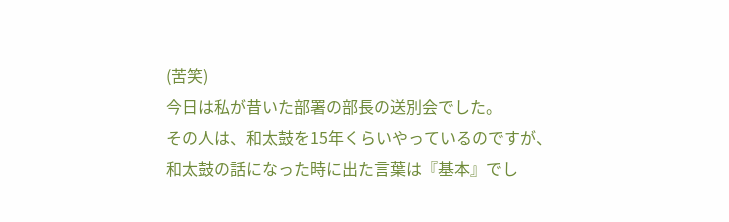(苦笑)
今日は私が昔いた部署の部長の送別会でした。
その人は、和太鼓を15年くらいやっているのですが、
和太鼓の話になった時に出た言葉は『基本』でし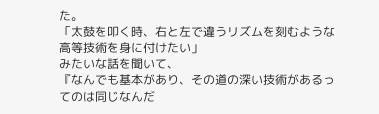た。
「太鼓を叩く時、右と左で違うリズムを刻むような高等技術を身に付けたい」
みたいな話を聞いて、
『なんでも基本があり、その道の深い技術があるってのは同じなんだ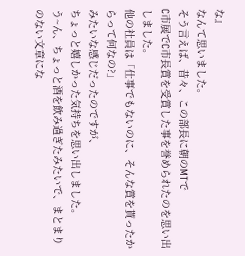な』
なんて思いました。
そう言えば、昔々、この部長に朝のMTで
C市展でC市長賞を受賞した事を誉められたのを思い出しました。
他の社員は「仕事でもないのに、そんな賞を貰ったからって何なの?」
みたいな感じだったのですが、
ちょっと嬉しかった気持ちを思い出しました。
う~ん、ちょっと酒を飲み過ぎたみたいで、まとまりのない文章にな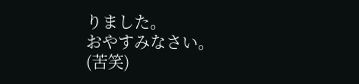りました。
おやすみなさい。
(苦笑)